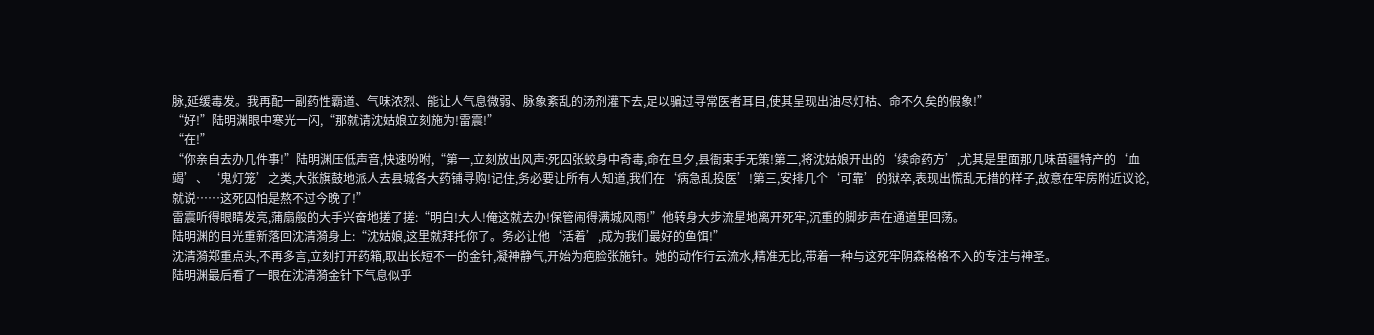脉,延缓毒发。我再配一副药性霸道、气味浓烈、能让人气息微弱、脉象紊乱的汤剂灌下去,足以骗过寻常医者耳目,使其呈现出油尽灯枯、命不久矣的假象!”
“好!”陆明渊眼中寒光一闪,“那就请沈姑娘立刻施为!雷震!”
“在!”
“你亲自去办几件事!”陆明渊压低声音,快速吩咐,“第一,立刻放出风声:死囚张蛟身中奇毒,命在旦夕,县衙束手无策!第二,将沈姑娘开出的‘续命药方’,尤其是里面那几味苗疆特产的‘血竭’、‘鬼灯笼’之类,大张旗鼓地派人去县城各大药铺寻购!记住,务必要让所有人知道,我们在‘病急乱投医’!第三,安排几个‘可靠’的狱卒,表现出慌乱无措的样子,故意在牢房附近议论,就说……这死囚怕是熬不过今晚了!”
雷震听得眼睛发亮,蒲扇般的大手兴奋地搓了搓:“明白!大人!俺这就去办!保管闹得满城风雨!”他转身大步流星地离开死牢,沉重的脚步声在通道里回荡。
陆明渊的目光重新落回沈清漪身上:“沈姑娘,这里就拜托你了。务必让他‘活着’,成为我们最好的鱼饵!”
沈清漪郑重点头,不再多言,立刻打开药箱,取出长短不一的金针,凝神静气,开始为疤脸张施针。她的动作行云流水,精准无比,带着一种与这死牢阴森格格不入的专注与神圣。
陆明渊最后看了一眼在沈清漪金针下气息似乎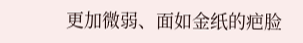更加微弱、面如金纸的疤脸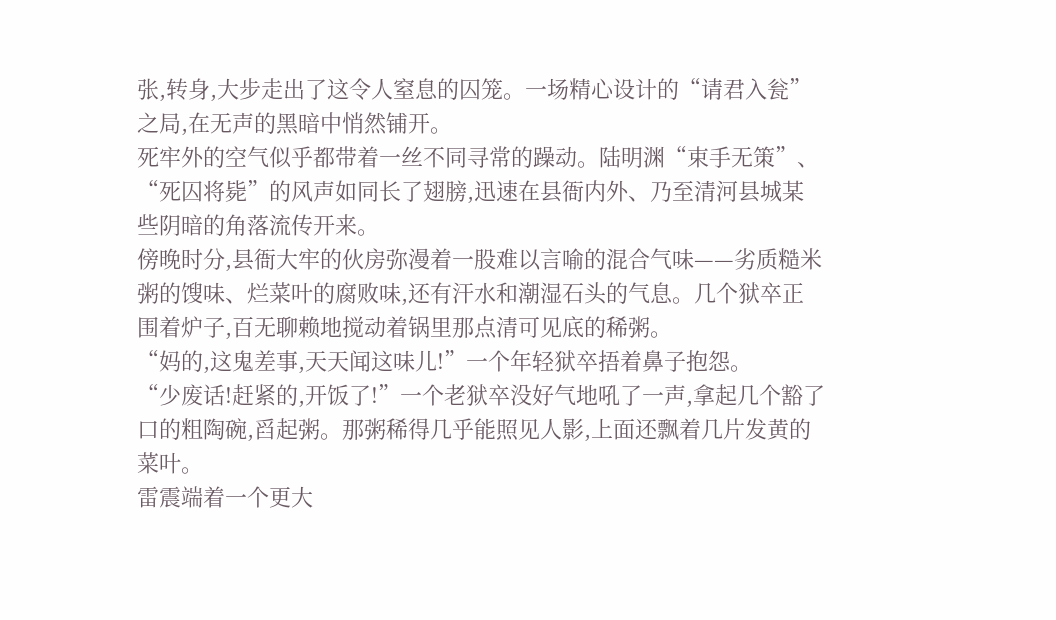张,转身,大步走出了这令人窒息的囚笼。一场精心设计的“请君入瓮”之局,在无声的黑暗中悄然铺开。
死牢外的空气似乎都带着一丝不同寻常的躁动。陆明渊“束手无策”、“死囚将毙”的风声如同长了翅膀,迅速在县衙内外、乃至清河县城某些阴暗的角落流传开来。
傍晚时分,县衙大牢的伙房弥漫着一股难以言喻的混合气味——劣质糙米粥的馊味、烂菜叶的腐败味,还有汗水和潮湿石头的气息。几个狱卒正围着炉子,百无聊赖地搅动着锅里那点清可见底的稀粥。
“妈的,这鬼差事,天天闻这味儿!”一个年轻狱卒捂着鼻子抱怨。
“少废话!赶紧的,开饭了!”一个老狱卒没好气地吼了一声,拿起几个豁了口的粗陶碗,舀起粥。那粥稀得几乎能照见人影,上面还飘着几片发黄的菜叶。
雷震端着一个更大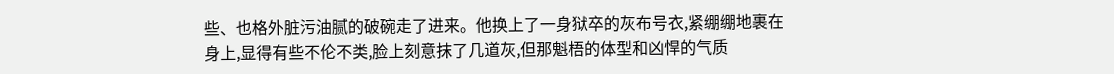些、也格外脏污油腻的破碗走了进来。他换上了一身狱卒的灰布号衣,紧绷绷地裹在身上,显得有些不伦不类,脸上刻意抹了几道灰,但那魁梧的体型和凶悍的气质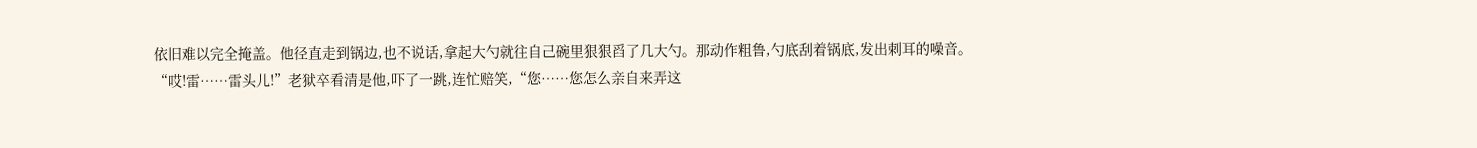依旧难以完全掩盖。他径直走到锅边,也不说话,拿起大勺就往自己碗里狠狠舀了几大勺。那动作粗鲁,勺底刮着锅底,发出刺耳的噪音。
“哎!雷……雷头儿!”老狱卒看清是他,吓了一跳,连忙赔笑,“您……您怎么亲自来弄这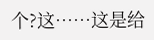个?这……这是给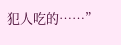犯人吃的……”